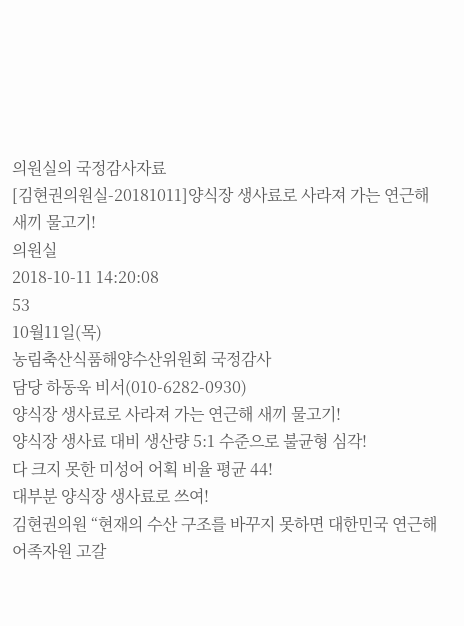의원실의 국정감사자료
[김현권의원실-20181011]양식장 생사료로 사라져 가는 연근해 새끼 물고기!
의원실
2018-10-11 14:20:08
53
10월11일(목)
농림축산식품해양수산위원회 국정감사
담당 하동욱 비서(010-6282-0930)
양식장 생사료로 사라져 가는 연근해 새끼 물고기!
양식장 생사료 대비 생산량 5:1 수준으로 불균형 심각!
다 크지 못한 미성어 어획 비율 평균 44!
대부분 양식장 생사료로 쓰여!
김현권의원 “현재의 수산 구조를 바꾸지 못하면 대한민국 연근해 어족자원 고갈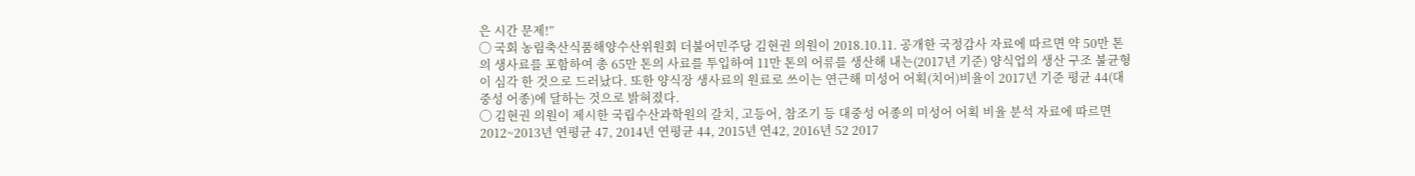은 시간 문제!”
◯ 국회 농림축산식품해양수산위원회 더불어민주당 김현권 의원이 2018.10.11. 공개한 국정감사 자료에 따르면 약 50만 톤의 생사료를 포함하여 총 65만 톤의 사료를 투입하여 11만 톤의 어류를 생산해 내는(2017년 기준) 양식업의 생산 구조 불균형이 심각 한 것으로 드러났다. 또한 양식장 생사료의 원료로 쓰이는 연근해 미성어 어획(치어)비율이 2017년 기준 평균 44(대중성 어종)에 달하는 것으로 밝혀졌다.
◯ 김현권 의원이 제시한 국립수산과학원의 갈치, 고등어, 참조기 등 대중성 어종의 미성어 어획 비율 분석 자료에 따르면 2012~2013년 연평균 47, 2014년 연평균 44, 2015년 연42, 2016년 52 2017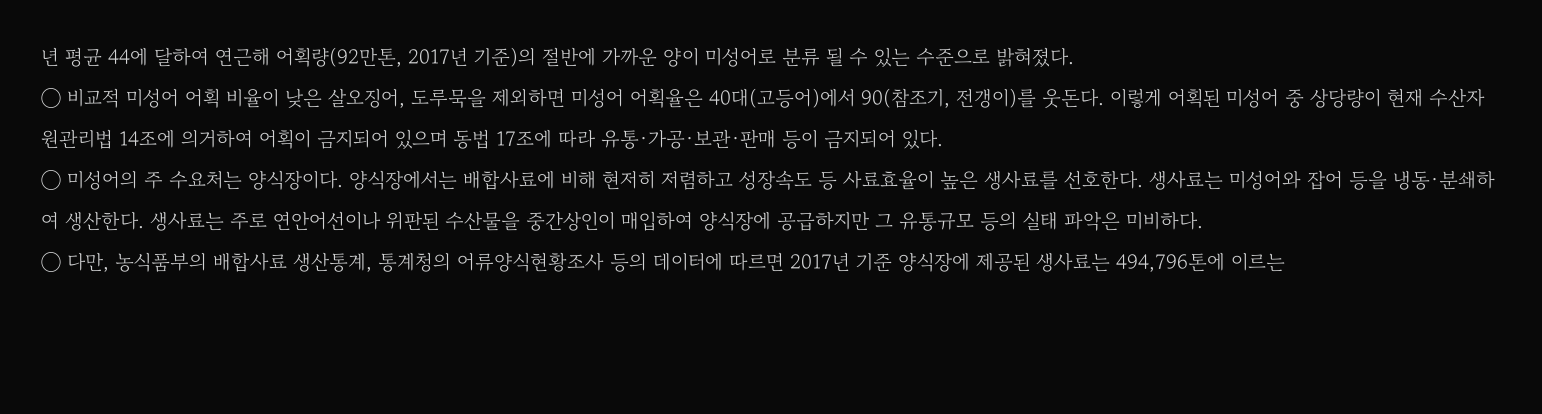년 평균 44에 달하여 연근해 어획량(92만톤, 2017년 기준)의 절반에 가까운 양이 미성어로 분류 될 수 있는 수준으로 밝혀졌다.
◯ 비교적 미성어 어획 비율이 낮은 살오징어, 도루묵을 제외하면 미성어 어획율은 40대(고등어)에서 90(참조기, 전갱이)를 웃돈다. 이렇게 어획된 미성어 중 상당량이 현재 수산자원관리법 14조에 의거하여 어획이 금지되어 있으며 동법 17조에 따라 유통·가공·보관·판매 등이 금지되어 있다.
◯ 미성어의 주 수요처는 양식장이다. 양식장에서는 배합사료에 비해 현저히 저렴하고 성장속도 등 사료효율이 높은 생사료를 선호한다. 생사료는 미성어와 잡어 등을 냉동·분쇄하여 생산한다. 생사료는 주로 연안어선이나 위판된 수산물을 중간상인이 매입하여 양식장에 공급하지만 그 유통규모 등의 실태 파악은 미비하다.
◯ 다만, 농식품부의 배합사료 생산통계, 통계청의 어류양식현황조사 등의 데이터에 따르면 2017년 기준 양식장에 제공된 생사료는 494,796톤에 이르는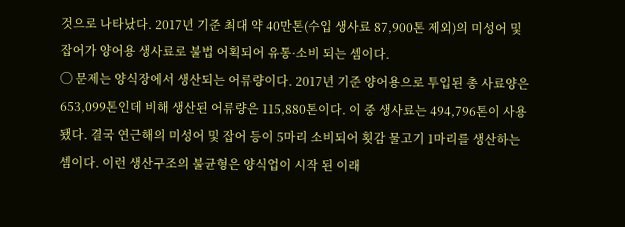것으로 나타났다. 2017년 기준 최대 약 40만톤(수입 생사료 87,900톤 제외)의 미성어 및 잡어가 양어용 생사료로 불법 어획되어 유통·소비 되는 셈이다.
◯ 문제는 양식장에서 생산되는 어류량이다. 2017년 기준 양어용으로 투입된 총 사료양은 653,099톤인데 비해 생산된 어류량은 115,880톤이다. 이 중 생사료는 494,796톤이 사용됐다. 결국 연근해의 미성어 및 잡어 등이 5마리 소비되어 횟감 물고기 1마리를 생산하는 셈이다. 이런 생산구조의 불균형은 양식업이 시작 된 이래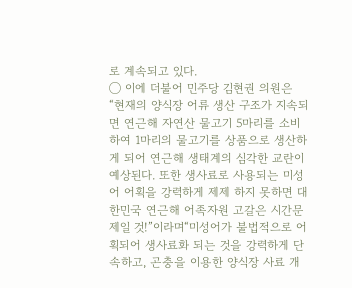로 계속되고 있다.
◯ 이에 더불어 민주당 김현권 의원은 “현재의 양식장 어류 생산 구조가 지속되면 연근해 자연산 물고기 5마리를 소비하여 1마리의 물고기를 상품으로 생산하게 되어 연근해 생태계의 심각한 교란이 예상된다. 또한 생사료로 사용되는 미성어 어획을 강력하게 제제 하지 못하면 대한민국 연근해 어족자원 고갈은 시간문제일 것!”이라며“미성어가 불법적으로 어획되어 생사료화 되는 것을 강력하게 단속하고, 곤충을 이용한 양식장 사료 개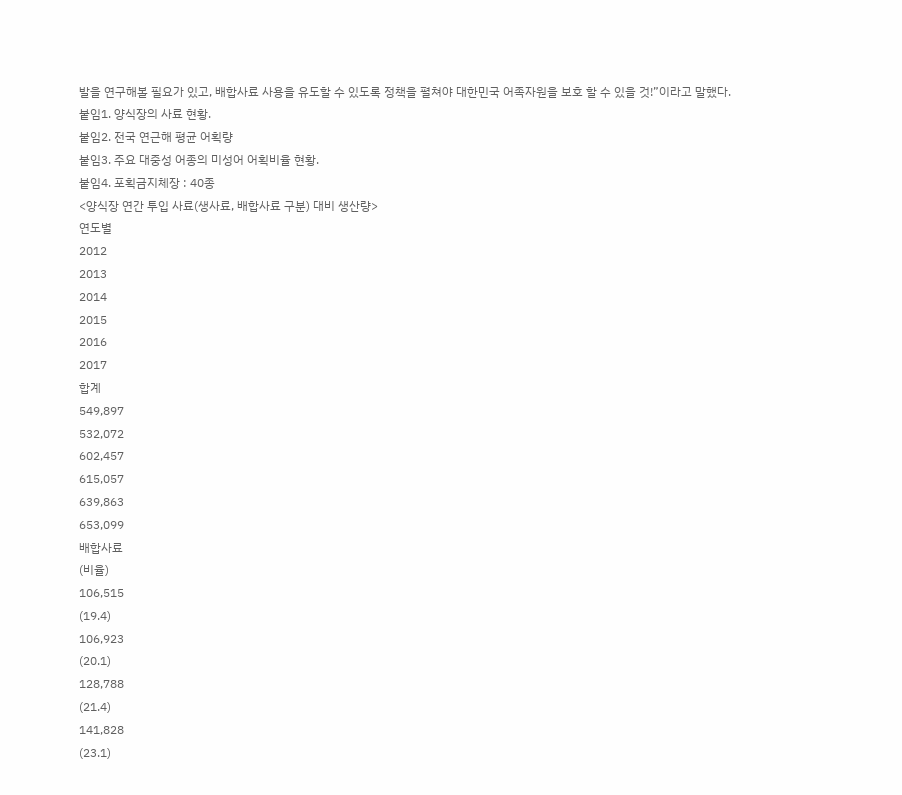발을 연구해볼 필요가 있고, 배합사료 사용을 유도할 수 있도록 정책을 펼쳐야 대한민국 어족자원을 보호 할 수 있을 것!”이라고 말했다.
붙임1. 양식장의 사료 현황.
붙임2. 전국 연근해 평균 어획량
붙임3. 주요 대중성 어종의 미성어 어획비율 현황.
붙임4. 포획금지체장 : 40종
<양식장 연간 투입 사료(생사료, 배합사료 구분) 대비 생산량>
연도별
2012
2013
2014
2015
2016
2017
합계
549,897
532,072
602,457
615,057
639,863
653,099
배합사료
(비율)
106,515
(19.4)
106,923
(20.1)
128,788
(21.4)
141,828
(23.1)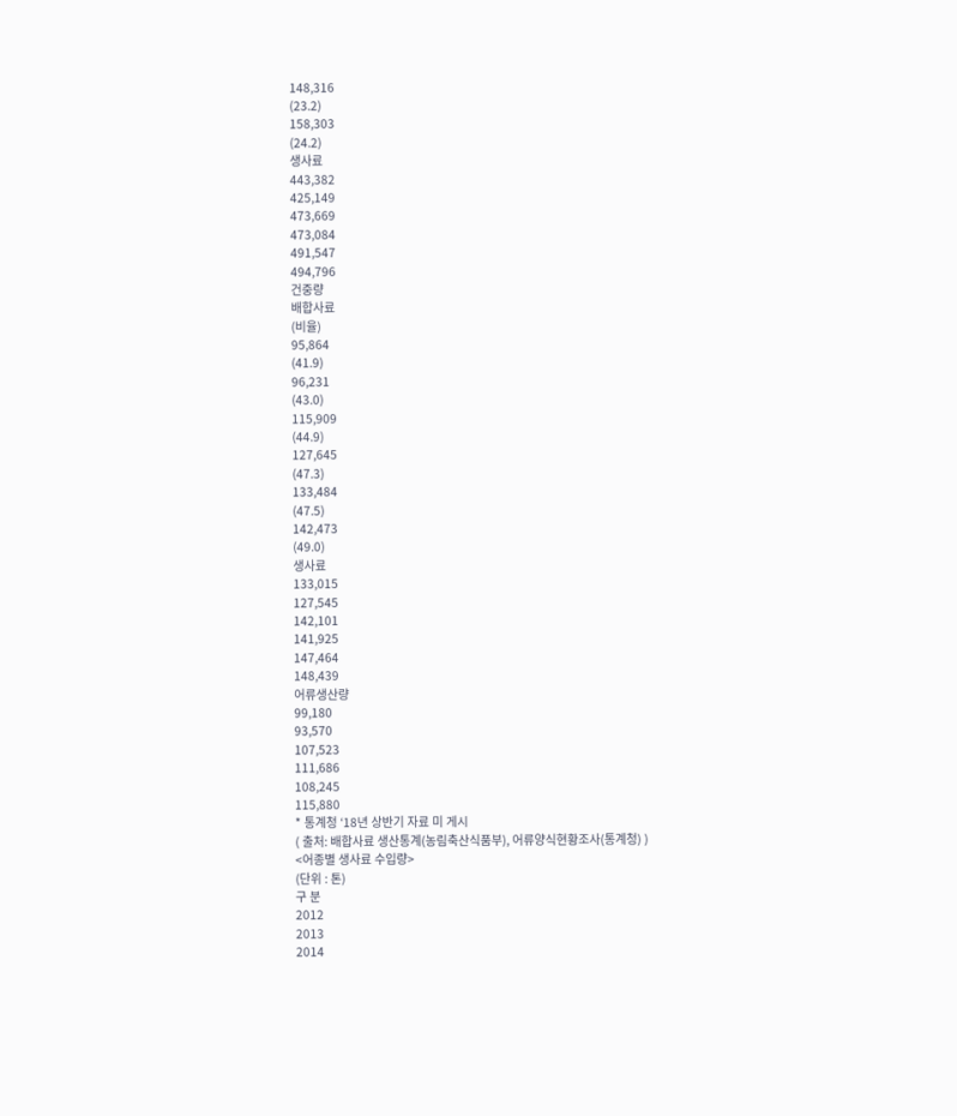148,316
(23.2)
158,303
(24.2)
생사료
443,382
425,149
473,669
473,084
491,547
494,796
건중량
배합사료
(비율)
95,864
(41.9)
96,231
(43.0)
115,909
(44.9)
127,645
(47.3)
133,484
(47.5)
142,473
(49.0)
생사료
133,015
127,545
142,101
141,925
147,464
148,439
어류생산량
99,180
93,570
107,523
111,686
108,245
115,880
* 통계청 ‘18년 상반기 자료 미 게시
( 출처: 배합사료 생산통계(농림축산식품부), 어류양식현황조사(통계청) )
<어종별 생사료 수입량>
(단위 : 톤)
구 분
2012
2013
2014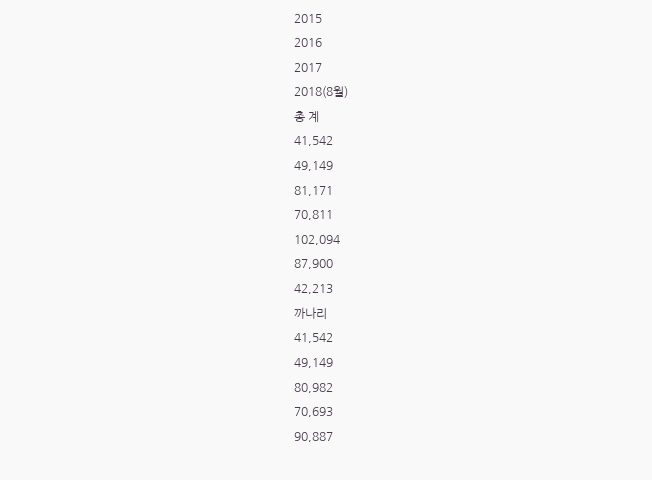2015
2016
2017
2018(8월)
총 계
41,542
49,149
81,171
70,811
102,094
87,900
42,213
까나리
41,542
49,149
80,982
70,693
90,887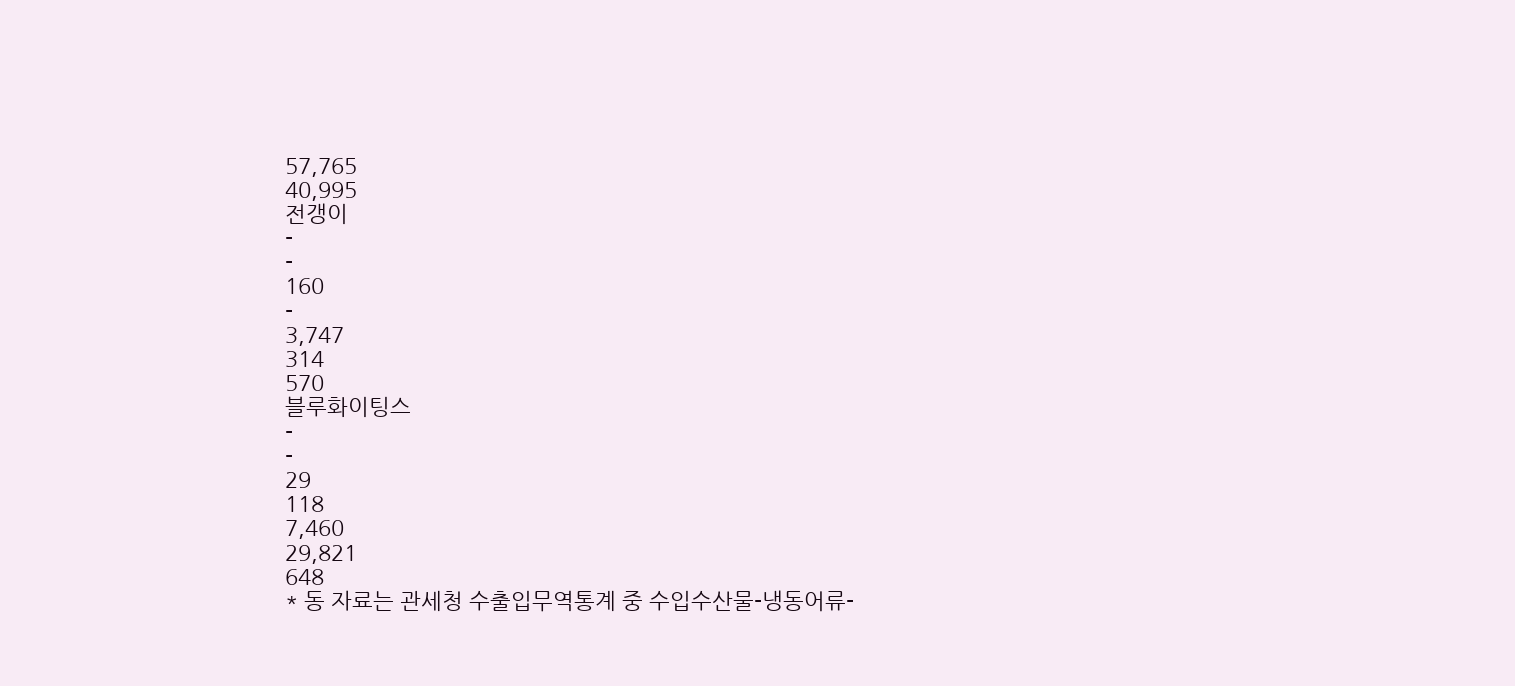57,765
40,995
전갱이
-
-
160
-
3,747
314
570
블루화이팅스
-
-
29
118
7,460
29,821
648
* 동 자료는 관세청 수출입무역통계 중 수입수산물-냉동어류-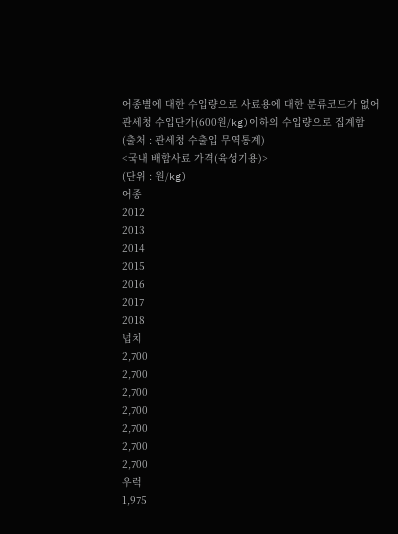어종별에 대한 수입량으로 사료용에 대한 분류코드가 없어 관세청 수입단가(600원/kg)이하의 수입량으로 집계함
(출처 : 관세청 수출입 무역통계)
<국내 배합사료 가격(육성기용)>
(단위 : 원/kg)
어종
2012
2013
2014
2015
2016
2017
2018
넙치
2,700
2,700
2,700
2,700
2,700
2,700
2,700
우럭
1,975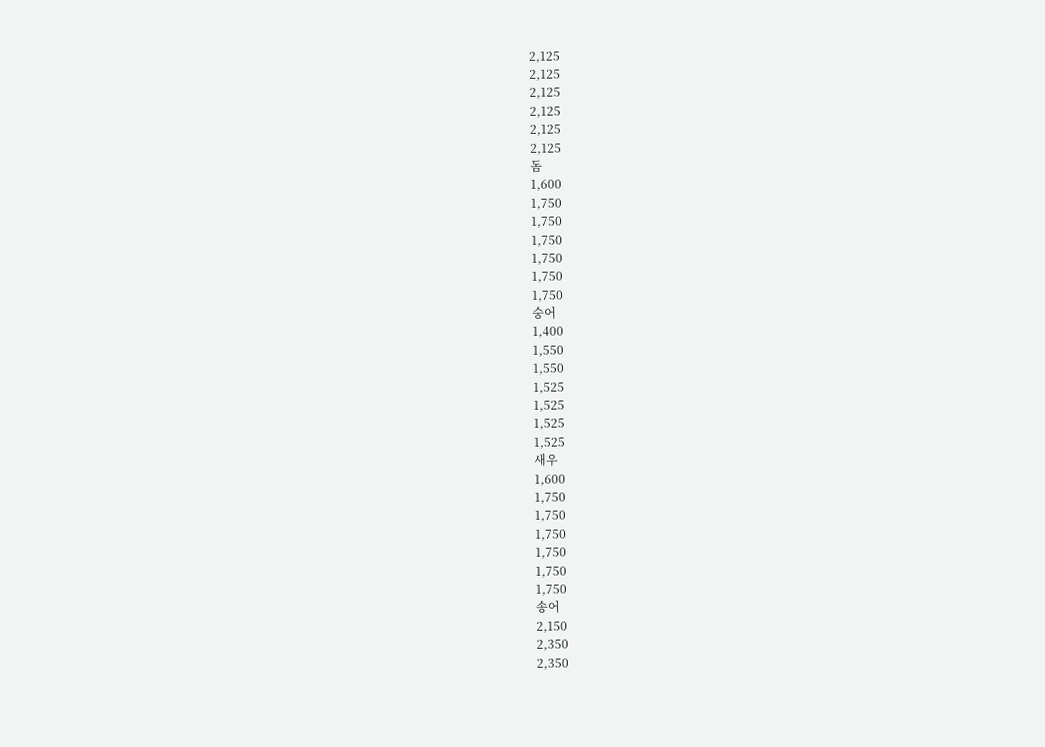2,125
2,125
2,125
2,125
2,125
2,125
돔
1,600
1,750
1,750
1,750
1,750
1,750
1,750
숭어
1,400
1,550
1,550
1,525
1,525
1,525
1,525
새우
1,600
1,750
1,750
1,750
1,750
1,750
1,750
송어
2,150
2,350
2,350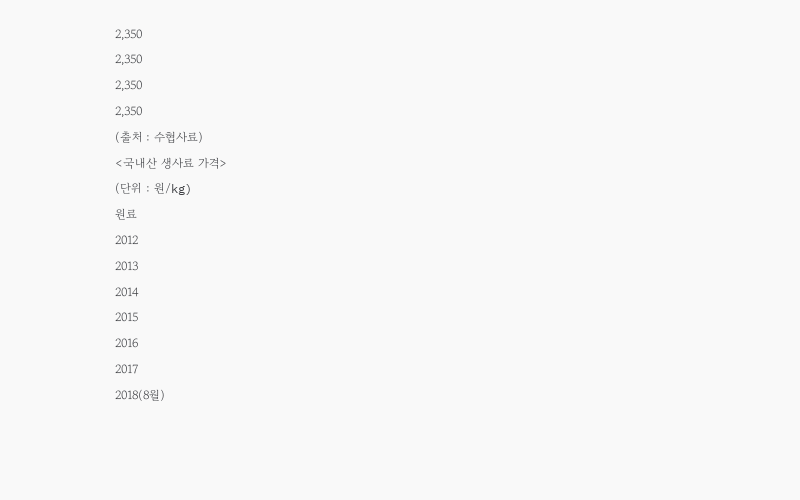2,350
2,350
2,350
2,350
(출처 : 수협사료)
<국내산 생사료 가격>
(단위 : 원/kg)
원료
2012
2013
2014
2015
2016
2017
2018(8월)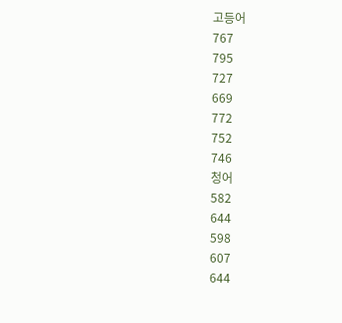고등어
767
795
727
669
772
752
746
청어
582
644
598
607
644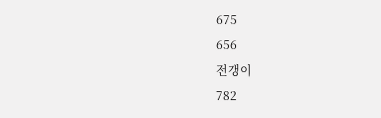675
656
전갱이
782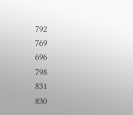792
769
696
798
831
830